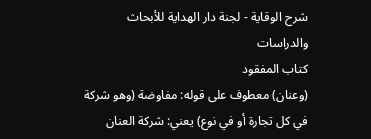شرح الوقاية - لجنة دار الهداية للأبحاث والدراسات
كتاب المفقود
(وعنان) معطوف على قوله: مفاوضة (وهو شركة في كل تجارة أو في نوع) يعني: شركة العنان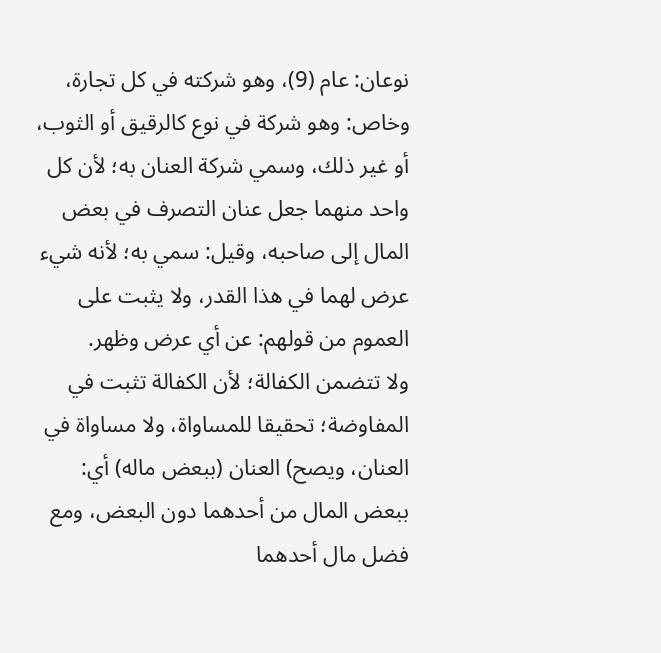نوعان: عام (9)، وهو شركته في كل تجارة، وخاص: وهو شركة في نوع كالرقيق أو الثوب، أو غير ذلك، وسمي شركة العنان به؛ لأن كل واحد منهما جعل عنان التصرف في بعض المال إلى صاحبه، وقيل: سمي به؛ لأنه شيء عرض لهما في هذا القدر، ولا يثبت على العموم من قولهم: عن أي عرض وظهر.
ولا تتضمن الكفالة؛ لأن الكفالة تثبت في المفاوضة؛ تحقيقا للمساواة، ولا مساواة في العنان، ويصح) العنان (ببعض ماله) أي: ببعض المال من أحدهما دون البعض، ومع فضل مال أحدهما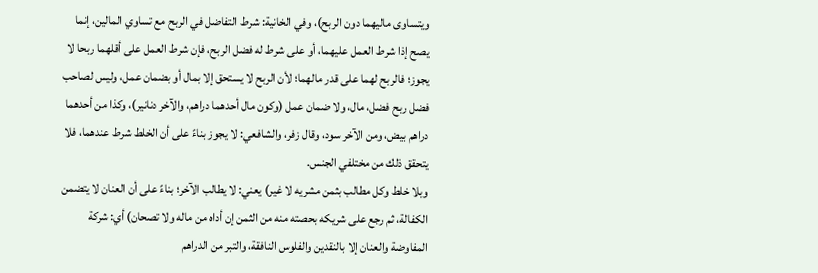ويتساوى ماليهما دون الربح)، وفي الخانية: شرط التفاضل في الربح مع تساوي المالين، إنما يصح إذا شرط العمل عليهما، أو على شرط له فضل الربح، فإن شرط العمل على أقلهما ربحا لا يجوز؛ فالربح لهما على قدر مالهما؛ لأن الربح لا يستحق إلا بمال أو بضمان عمل، وليس لصاحب فضل ربح فضل، مال، ولا ضمان عمل (وكون مال أحدهما دراهم، والآخر دنانير)، وكذا من أحدهما دراهم بيض، ومن الآخر سود، وقال زفر، والشافعي: لا يجوز بناءً على أن الخلط شرط عندهما، فلا يتحقق ذلك من مختلفي الجنس.
وبلا خلط وكل مطالب بثمن مشريه لا غير) يعني: لا يطالب الآخر؛ بناءً على أن العنان لا يتضمن الكفالة، ثم رجع على شريكه بحصته منه من الثمن إن أداه من ماله ولا تصحان) أي: شركة المفاوضة والعنان إلا بالنقدين والفلوس النافقة، والتبر من الدراهم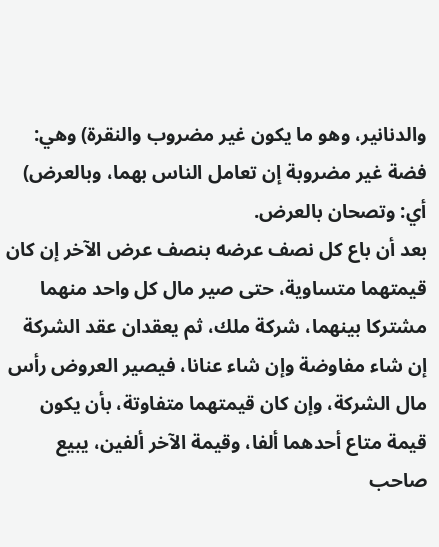والدنانير، وهو ما يكون غير مضروب والنقرة) وهي: فضة غير مضروبة إن تعامل الناس بهما، وبالعرض) أي: وتصحان بالعرض.
بعد أن باع كل نصف عرضه بنصف عرض الآخر إن كان قيمتهما متساوية، حتى صير مال كل واحد منهما مشتركا بينهما، شركة ملك، ثم يعقدان عقد الشركة إن شاء مفاوضة وإن شاء عنانا، فيصير العروض رأس مال الشركة، وإن كان قيمتهما متفاوتة، بأن يكون قيمة متاع أحدهما ألفا، وقيمة الآخر ألفين، يبيع صاحب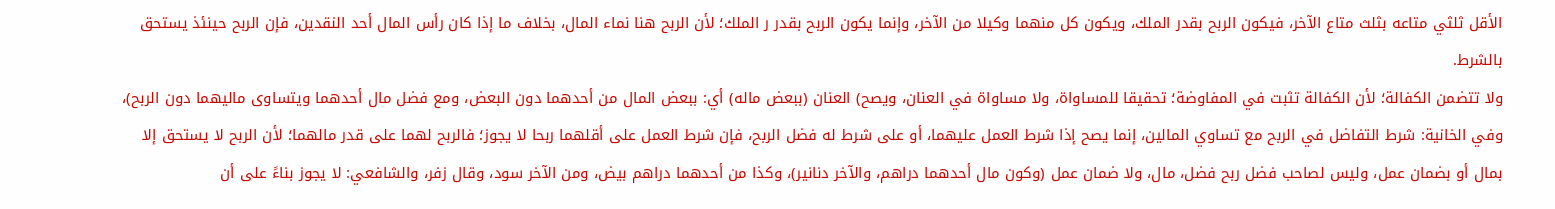الأقل ثلثي متاعه بثلث متاع الآخر، فيكون الربح بقدر الملك، ويكون كل منهما وكيلا من الآخر، وإنما يكون الربح بقدر ر الملك؛ لأن الربح هنا نماء المال، بخلاف ما إذا كان رأس المال أحد النقدين، فإن الربح حينئذ يستحق بالشرط.
ولا تتضمن الكفالة؛ لأن الكفالة تثبت في المفاوضة؛ تحقيقا للمساواة، ولا مساواة في العنان، ويصح) العنان (ببعض ماله) أي: ببعض المال من أحدهما دون البعض، ومع فضل مال أحدهما ويتساوى ماليهما دون الربح)، وفي الخانية: شرط التفاضل في الربح مع تساوي المالين، إنما يصح إذا شرط العمل عليهما، أو على شرط له فضل الربح، فإن شرط العمل على أقلهما ربحا لا يجوز؛ فالربح لهما على قدر مالهما؛ لأن الربح لا يستحق إلا بمال أو بضمان عمل، وليس لصاحب فضل ربح فضل، مال، ولا ضمان عمل (وكون مال أحدهما دراهم، والآخر دنانير)، وكذا من أحدهما دراهم بيض، ومن الآخر سود، وقال زفر، والشافعي: لا يجوز بناءً على أن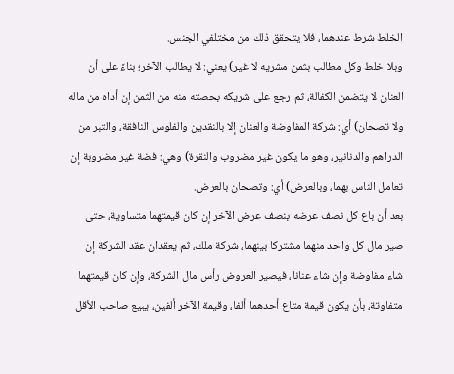الخلط شرط عندهما، فلا يتحقق ذلك من مختلفي الجنس.
وبلا خلط وكل مطالب بثمن مشريه لا غير) يعني: لا يطالب الآخر؛ بناءً على أن العنان لا يتضمن الكفالة، ثم رجع على شريكه بحصته منه من الثمن إن أداه من ماله ولا تصحان) أي: شركة المفاوضة والعنان إلا بالنقدين والفلوس النافقة، والتبر من الدراهم والدنانير، وهو ما يكون غير مضروب والنقرة) وهي: فضة غير مضروبة إن تعامل الناس بهما، وبالعرض) أي: وتصحان بالعرض.
بعد أن باع كل نصف عرضه بنصف عرض الآخر إن كان قيمتهما متساوية، حتى صير مال كل واحد منهما مشتركا بينهما، شركة ملك، ثم يعقدان عقد الشركة إن شاء مفاوضة وإن شاء عنانا، فيصير العروض رأس مال الشركة، وإن كان قيمتهما متفاوتة، بأن يكون قيمة متاع أحدهما ألفا، وقيمة الآخر ألفين، يبيع صاحب الأقل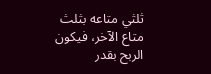ثلثي متاعه بثلث متاع الآخر، فيكون الربح بقدر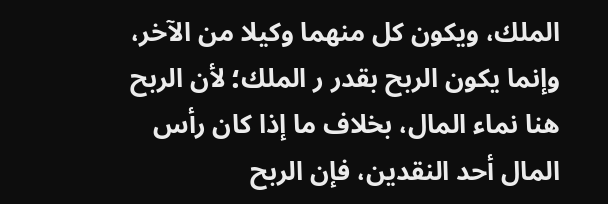الملك، ويكون كل منهما وكيلا من الآخر، وإنما يكون الربح بقدر ر الملك؛ لأن الربح هنا نماء المال، بخلاف ما إذا كان رأس المال أحد النقدين، فإن الربح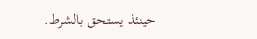حينئذ يستحق بالشرط.